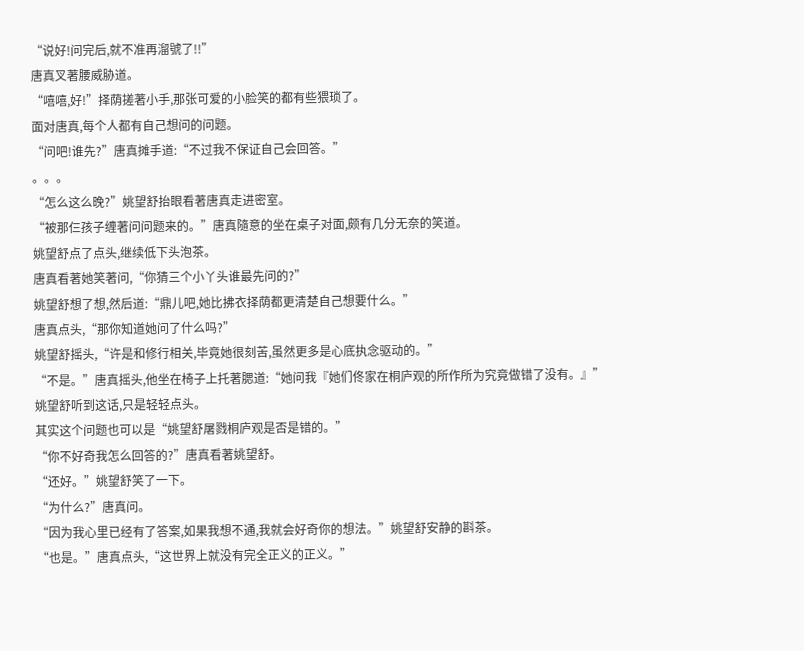“说好!问完后,就不准再溜號了!!”
唐真叉著腰威胁道。
“嘻嘻,好!”择荫搓著小手,那张可爱的小脸笑的都有些猥琐了。
面对唐真,每个人都有自己想问的问题。
“问吧!谁先?”唐真摊手道:“不过我不保证自己会回答。”
。。。
“怎么这么晚?”姚望舒抬眼看著唐真走进密室。
“被那仨孩子缠著问问题来的。”唐真隨意的坐在桌子对面,颇有几分无奈的笑道。
姚望舒点了点头,继续低下头泡茶。
唐真看著她笑著问,“你猜三个小丫头谁最先问的?”
姚望舒想了想,然后道:“鼎儿吧,她比拂衣择荫都更清楚自己想要什么。”
唐真点头,“那你知道她问了什么吗?”
姚望舒摇头,“许是和修行相关,毕竟她很刻苦,虽然更多是心底执念驱动的。”
“不是。”唐真摇头,他坐在椅子上托著腮道:“她问我『她们佟家在桐庐观的所作所为究竟做错了没有。』”
姚望舒听到这话,只是轻轻点头。
其实这个问题也可以是“姚望舒屠戮桐庐观是否是错的。”
“你不好奇我怎么回答的?”唐真看著姚望舒。
“还好。”姚望舒笑了一下。
“为什么?”唐真问。
“因为我心里已经有了答案,如果我想不通,我就会好奇你的想法。”姚望舒安静的斟茶。
“也是。”唐真点头,“这世界上就没有完全正义的正义。”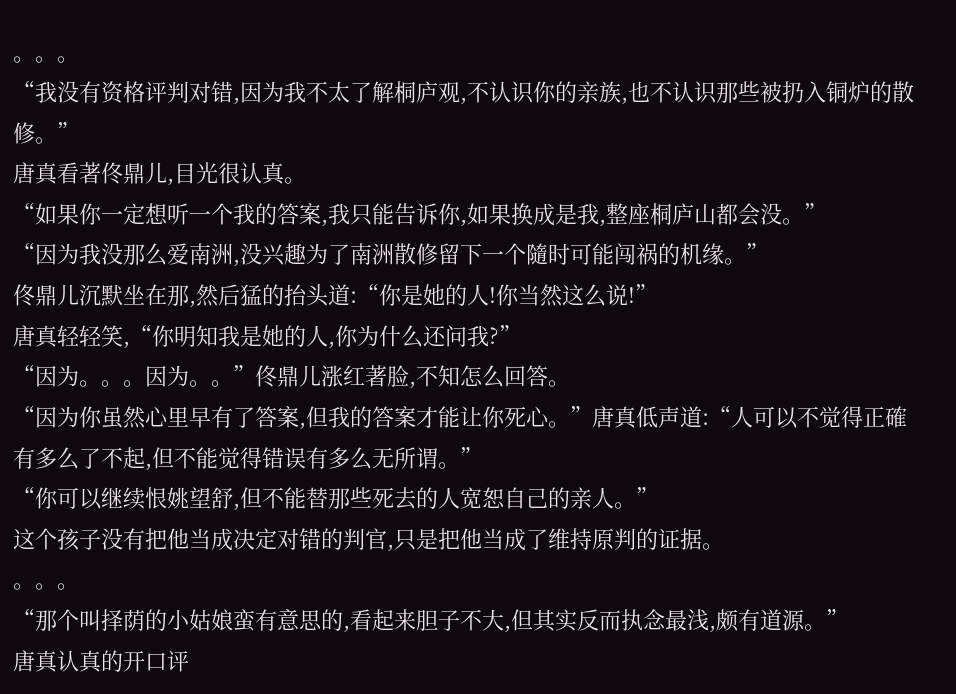。。。
“我没有资格评判对错,因为我不太了解桐庐观,不认识你的亲族,也不认识那些被扔入铜炉的散修。”
唐真看著佟鼎儿,目光很认真。
“如果你一定想听一个我的答案,我只能告诉你,如果换成是我,整座桐庐山都会没。”
“因为我没那么爱南洲,没兴趣为了南洲散修留下一个隨时可能闯祸的机缘。”
佟鼎儿沉默坐在那,然后猛的抬头道:“你是她的人!你当然这么说!”
唐真轻轻笑,“你明知我是她的人,你为什么还问我?”
“因为。。。因为。。”佟鼎儿涨红著脸,不知怎么回答。
“因为你虽然心里早有了答案,但我的答案才能让你死心。”唐真低声道:“人可以不觉得正確有多么了不起,但不能觉得错误有多么无所谓。”
“你可以继续恨姚望舒,但不能替那些死去的人宽恕自己的亲人。”
这个孩子没有把他当成决定对错的判官,只是把他当成了维持原判的证据。
。。。
“那个叫择荫的小姑娘蛮有意思的,看起来胆子不大,但其实反而执念最浅,颇有道源。”
唐真认真的开口评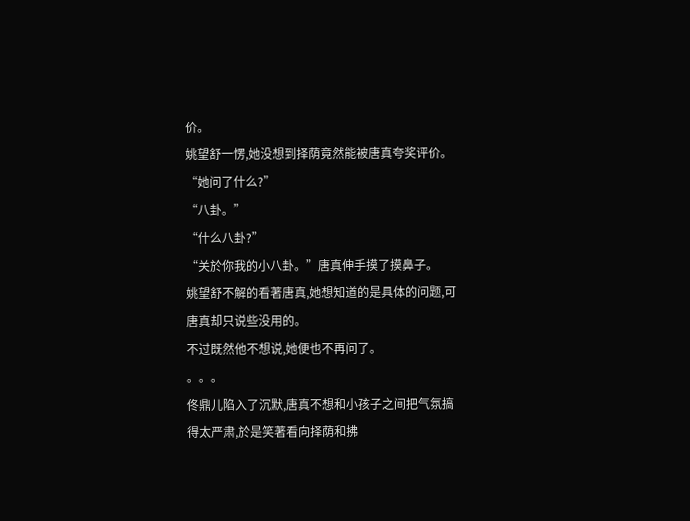价。
姚望舒一愣,她没想到择荫竟然能被唐真夸奖评价。
“她问了什么?”
“八卦。”
“什么八卦?”
“关於你我的小八卦。”唐真伸手摸了摸鼻子。
姚望舒不解的看著唐真,她想知道的是具体的问题,可唐真却只说些没用的。
不过既然他不想说,她便也不再问了。
。。。
佟鼎儿陷入了沉默,唐真不想和小孩子之间把气氛搞得太严肃,於是笑著看向择荫和拂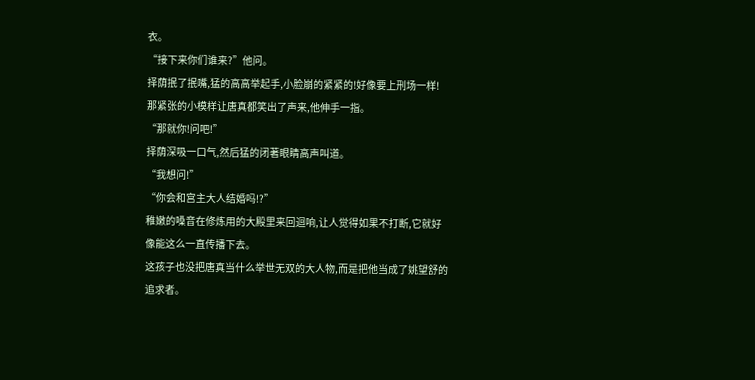衣。
“接下来你们谁来?”他问。
择荫抿了抿嘴,猛的高高举起手,小脸崩的紧紧的!好像要上刑场一样!
那紧张的小模样让唐真都笑出了声来,他伸手一指。
“那就你!问吧!”
择荫深吸一口气,然后猛的闭著眼睛高声叫道。
“我想问!”
“你会和宫主大人结婚吗!?”
稚嫩的嗓音在修炼用的大殿里来回迴响,让人觉得如果不打断,它就好像能这么一直传播下去。
这孩子也没把唐真当什么举世无双的大人物,而是把他当成了姚望舒的追求者。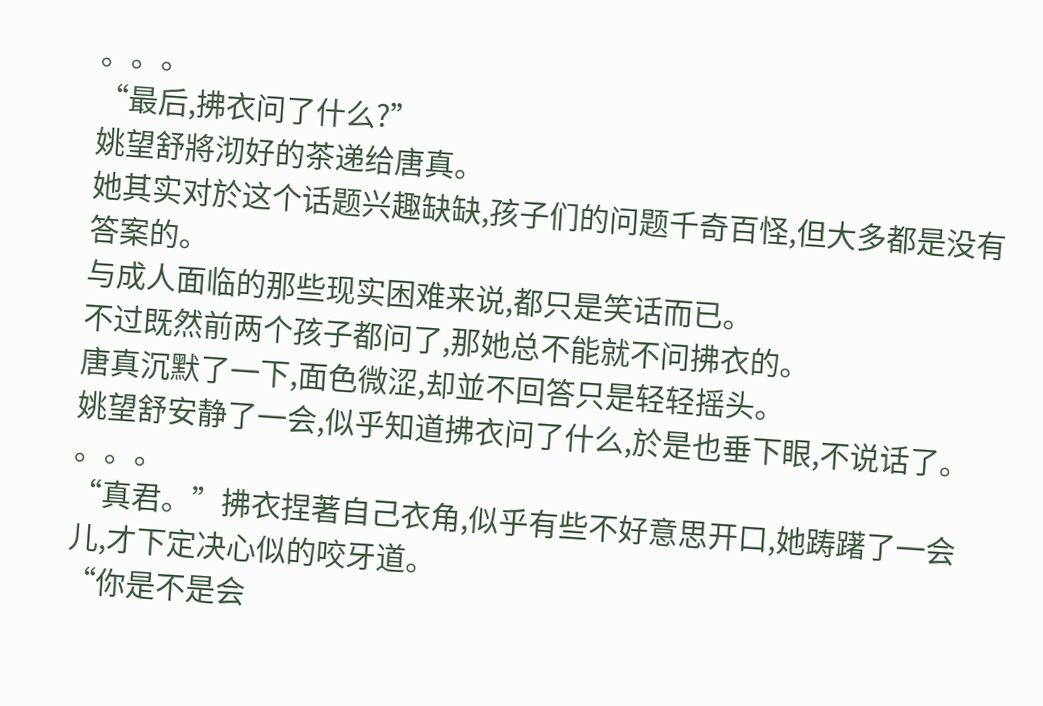。。。
“最后,拂衣问了什么?”
姚望舒將沏好的茶递给唐真。
她其实对於这个话题兴趣缺缺,孩子们的问题千奇百怪,但大多都是没有答案的。
与成人面临的那些现实困难来说,都只是笑话而已。
不过既然前两个孩子都问了,那她总不能就不问拂衣的。
唐真沉默了一下,面色微涩,却並不回答只是轻轻摇头。
姚望舒安静了一会,似乎知道拂衣问了什么,於是也垂下眼,不说话了。
。。。
“真君。”拂衣捏著自己衣角,似乎有些不好意思开口,她踌躇了一会儿,才下定决心似的咬牙道。
“你是不是会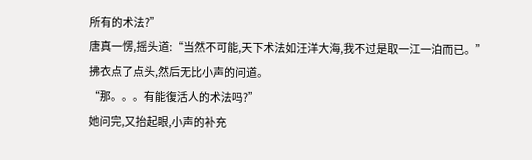所有的术法?”
唐真一愣,摇头道:“当然不可能,天下术法如汪洋大海,我不过是取一江一泊而已。”
拂衣点了点头,然后无比小声的问道。
“那。。。有能復活人的术法吗?”
她问完,又抬起眼,小声的补充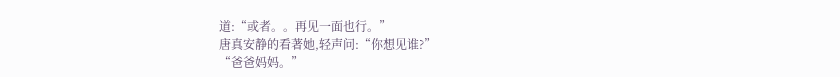道:“或者。。再见一面也行。”
唐真安静的看著她,轻声问:“你想见谁?”
“爸爸妈妈。”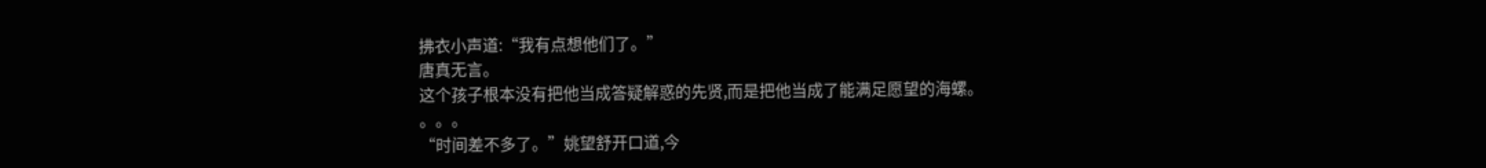拂衣小声道:“我有点想他们了。”
唐真无言。
这个孩子根本没有把他当成答疑解惑的先贤,而是把他当成了能满足愿望的海螺。
。。。
“时间差不多了。”姚望舒开口道,今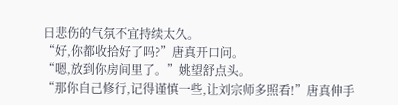日悲伤的气氛不宜持续太久。
“好,你都收拾好了吗?”唐真开口问。
“嗯,放到你房间里了。”姚望舒点头。
“那你自己修行,记得谨慎一些,让刘宗师多照看!”唐真伸手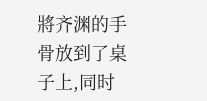將齐渊的手骨放到了桌子上,同时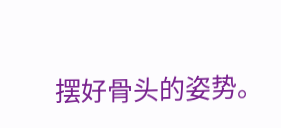摆好骨头的姿势。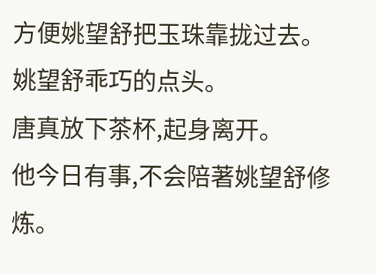方便姚望舒把玉珠靠拢过去。
姚望舒乖巧的点头。
唐真放下茶杯,起身离开。
他今日有事,不会陪著姚望舒修炼。